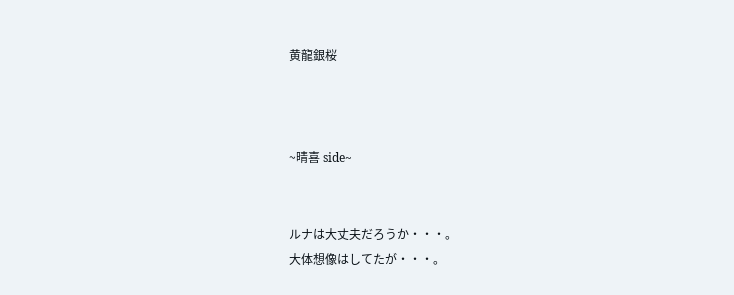黄龍銀桜



~晴喜 side~


ルナは大丈夫だろうか・・・。
大体想像はしてたが・・・。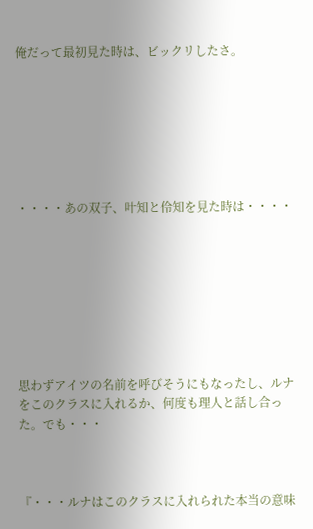俺だって最初見た時は、ビックリしたさ。







・・・・あの双子、叶知と伶知を見た時は・・・・








思わずアイツの名前を呼びそうにもなったし、ルナをこのクラスに入れるか、何度も理人と話し合った。でも・・・



『・・・ルナはこのクラスに入れられた本当の意味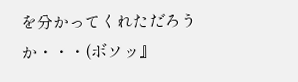を分かってくれただろうか・・・(ボソッ』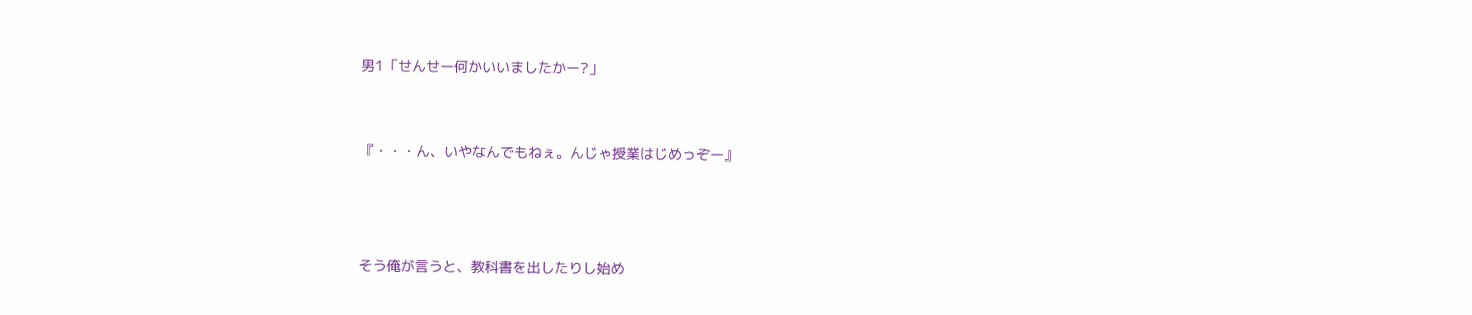男1「せんせー何かいいましたかー?」


『・・・ん、いやなんでもねぇ。んじゃ授業はじめっぞー』



そう俺が言うと、教科書を出したりし始め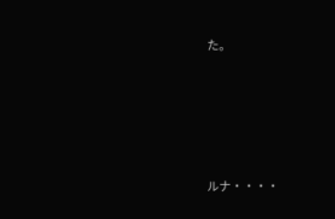た。





ルナ・・・・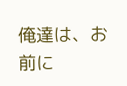俺達は、お前に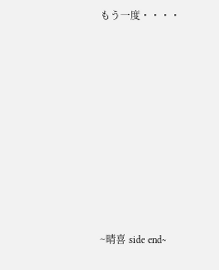もう一度・・・・













~晴喜 side end~